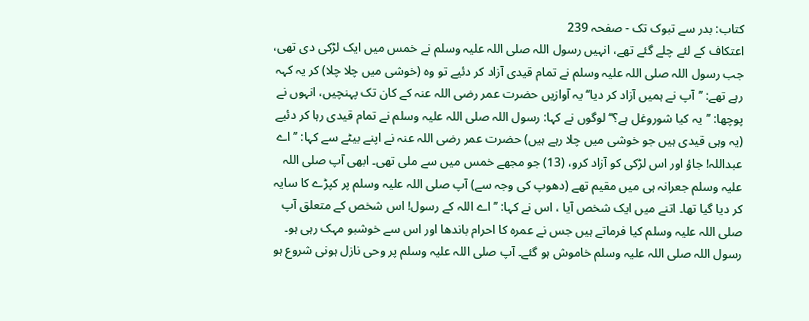کتاب: بدر سے تبوک تک - صفحہ 239
اعتکاف کے لئے چلے گئے تھے، انہیں رسول اللہ صلی اللہ علیہ وسلم نے خمس میں ایک لڑکی دی تھی، جب رسول اللہ صلی اللہ علیہ وسلم نے تمام قیدی آزاد کر دئیے تو وہ (خوشی میں چلا چلا) کر یہ کہہ رہے تھے: ’’آپ نے ہمیں آزاد کر دیا‘‘ یہ آوازیں حضرت عمر رضی اللہ عنہ کے کان تک پہنچیں، انہوں نے پوچھا: ’’یہ کیا شوروغل ہے؟‘‘ لوگوں نے کہا: رسول اللہ صلی اللہ علیہ وسلم نے تمام قیدی رہا کر دئیے (یہ وہی قیدی ہیں جو خوشی میں چلا رہے ہیں) حضرت عمر رضی اللہ عنہ نے اپنے بیٹے سے کہا: ’’اے عبداللہ! جاؤ اور اس لڑکی کو آزاد کرو، (13) جو مجھے خمس میں سے ملی تھی۔ ابھی آپ صلی اللہ علیہ وسلم جعرانہ ہی میں مقیم تھے (دھوپ کی وجہ سے) آپ صلی اللہ علیہ وسلم پر کپڑے کا سایہ کر دیا گیا تھا۔ اتنے میں ایک شخص آیا ، اس نے کہا: ’’اے اللہ کے رسول! اس شخص کے متعلق آپ صلی اللہ علیہ وسلم کیا فرماتے ہیں جس نے عمرہ کا احرام باندھا اور اس سے خوشبو مہک رہی ہو۔ رسول اللہ صلی اللہ علیہ وسلم خاموش ہو گئے۔ آپ صلی اللہ علیہ وسلم پر وحی نازل ہونی شروع ہو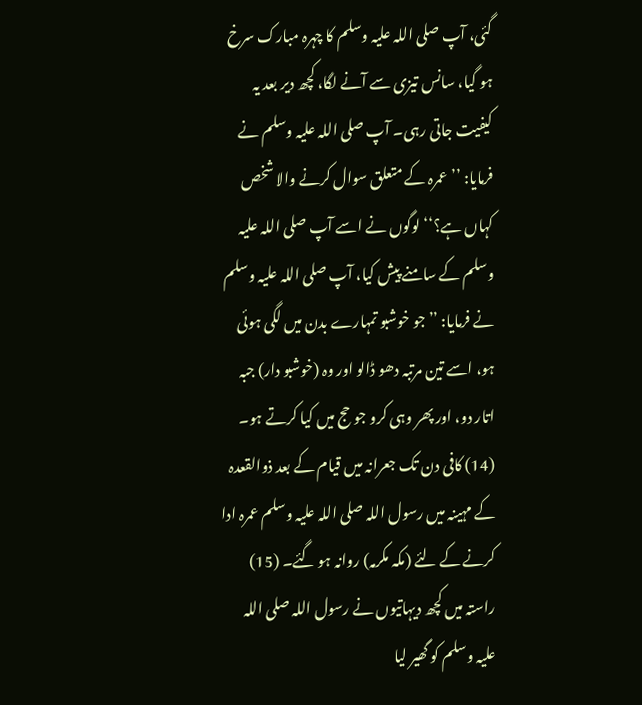گئی، آپ صلی اللہ علیہ وسلم کا چہرہ مبارک سرخ ہو گیا، سانس تیزی سے آنے لگا، کچھ دیر بعد یہ کیفیت جاتی رہی۔ آپ صلی اللہ علیہ وسلم نے فرمایا: ’’عمرہ کے متعلق سوال کرنے والا شخص کہاں ہے؟‘‘ لوگوں نے اسے آپ صلی اللہ علیہ وسلم کے سامنے پیش کیا، آپ صلی اللہ علیہ وسلم نے فرمایا: ’’جو خوشبو تمہارے بدن میں لگی ہوئی ہو، اسے تین مرتبہ دھو ڈالو اور وہ (خوشبو دار) جبہ اتار دو، اور پھر وہی کرو جو حج میں کیا کرتے ہو۔ (14) کافی دن تک جعرانہ میں قیام کے بعد ذوالقعدہ کے مہینہ میں رسول اللہ صلی اللہ علیہ وسلم عمرہ ادا کرنے کے لئے (مکہ مکرمہ) روانہ ہو گئے۔ (15) راستہ میں کچھ دیہاتیوں نے رسول اللہ صلی اللہ علیہ وسلم کو گھیر لیا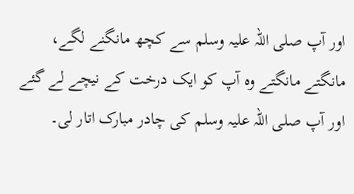اور آپ صلی اللہ علیہ وسلم سے کچھ مانگنے لگے، مانگتے مانگتے وہ آپ کو ایک درخت کے نیچے لے گئے اور آپ صلی اللہ علیہ وسلم کی چادر مبارک اتار لی۔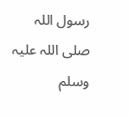رسول اللہ صلی اللہ علیہ وسلم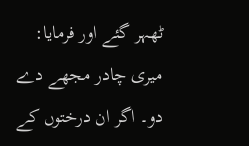ٹھہر گئے اور فرمایا: میری چادر مجھے دے دو۔ اگر ان درختوں کے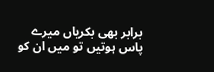برابر بھی بکریاں میرے پاس ہوتیں تو میں ان کو